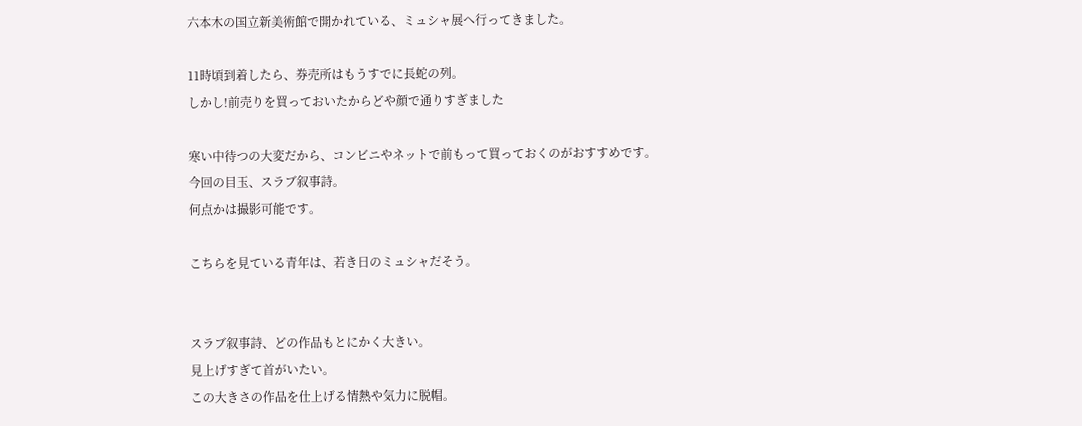六本木の国立新美術館で開かれている、ミュシャ展へ行ってきました。

11時頃到着したら、券売所はもうすでに長蛇の列。
しかし!前売りを買っておいたからどや顔で通りすぎました

寒い中待つの大変だから、コンビニやネットで前もって買っておくのがおすすめです。
今回の目玉、スラブ叙事詩。
何点かは撮影可能です。

こちらを見ている青年は、若き日のミュシャだそう。


スラブ叙事詩、どの作品もとにかく大きい。
見上げすぎて首がいたい。
この大きさの作品を仕上げる情熱や気力に脱帽。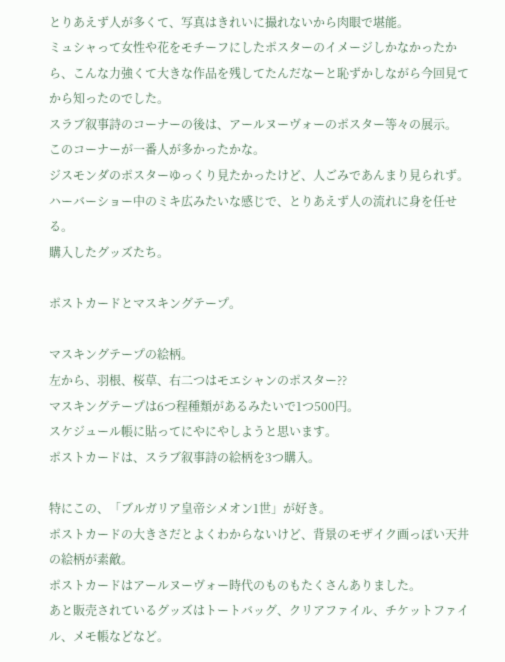とりあえず人が多くて、写真はきれいに撮れないから肉眼で堪能。
ミュシャって女性や花をモチーフにしたポスターのイメージしかなかったから、こんな力強くて大きな作品を残してたんだなーと恥ずかしながら今回見てから知ったのでした。
スラブ叙事詩のコーナーの後は、アールヌーヴォーのポスター等々の展示。
このコーナーが一番人が多かったかな。
ジスモンダのポスターゆっくり見たかったけど、人ごみであんまり見られず。
ハーバーショー中のミキ広みたいな感じで、とりあえず人の流れに身を任せる。
購入したグッズたち。

ポストカードとマスキングテープ。

マスキングテープの絵柄。
左から、羽根、桜草、右二つはモエシャンのポスター??
マスキングテープは6つ程種類があるみたいで1つ500円。
スケジュール帳に貼ってにやにやしようと思います。
ポストカードは、スラブ叙事詩の絵柄を3つ購入。

特にこの、「ブルガリア皇帝シメオン1世」が好き。
ポストカードの大きさだとよくわからないけど、背景のモザイク画っぽい天井の絵柄が素敵。
ポストカードはアールヌーヴォー時代のものもたくさんありました。
あと販売されているグッズはトートバッグ、クリアファイル、チケットファイル、メモ帳などなど。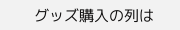グッズ購入の列は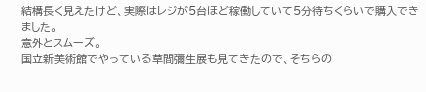結構長く見えたけど、実際はレジが5台ほど稼働していて5分待ちくらいで購入できました。
意外とスムーズ。
国立新美術館でやっている草間彌生展も見てきたので、そちらの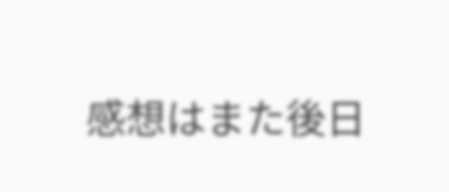感想はまた後日